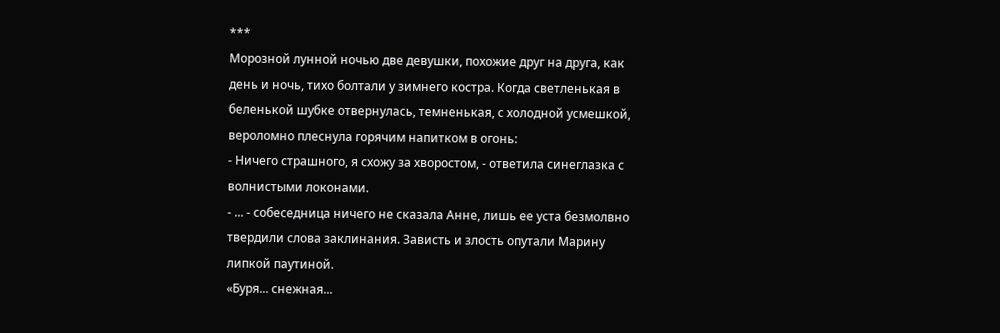***
Морозной лунной ночью две девушки, похожие друг на друга, как день и ночь, тихо болтали у зимнего костра. Когда светленькая в беленькой шубке отвернулась, темненькая, с холодной усмешкой, вероломно плеснула горячим напитком в огонь:
- Ничего страшного, я схожу за хворостом, - ответила синеглазка с волнистыми локонами.
- ... - собеседница ничего не сказала Анне, лишь ее уста безмолвно твердили слова заклинания. Зависть и злость опутали Марину липкой паутиной.
«Буря... снежная...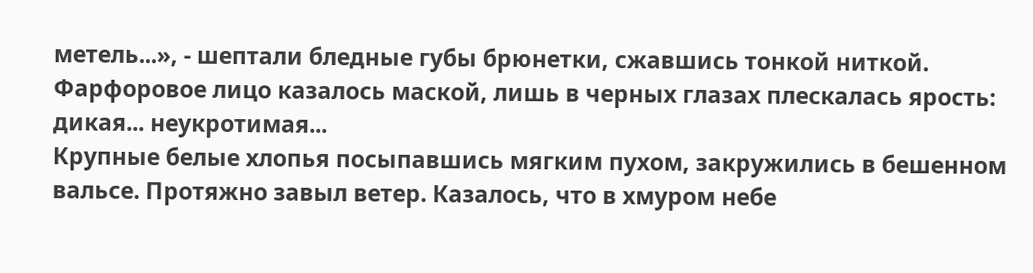метель...», - шептали бледные губы брюнетки, сжавшись тонкой ниткой. Фарфоровое лицо казалось маской, лишь в черных глазах плескалась ярость: дикая... неукротимая...
Крупные белые хлопья посыпавшись мягким пухом, закружились в бешенном вальсе. Протяжно завыл ветер. Казалось, что в хмуром небе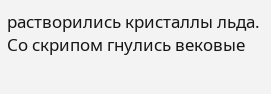растворились кристаллы льда. Со скрипом гнулись вековые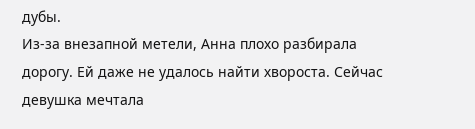дубы.
Из-за внезапной метели, Анна плохо разбирала дорогу. Ей даже не удалось найти хвороста. Сейчас девушка мечтала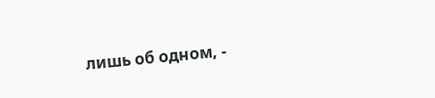лишь об одном, -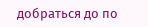добраться до по